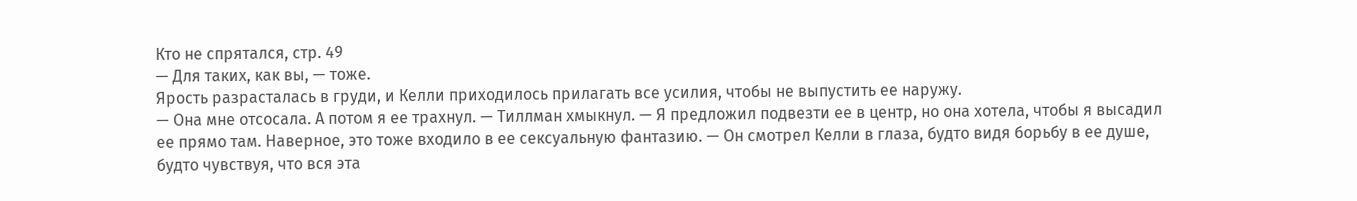Кто не спрятался, стр. 49
— Для таких, как вы, — тоже.
Ярость разрасталась в груди, и Келли приходилось прилагать все усилия, чтобы не выпустить ее наружу.
— Она мне отсосала. А потом я ее трахнул. — Тиллман хмыкнул. — Я предложил подвезти ее в центр, но она хотела, чтобы я высадил ее прямо там. Наверное, это тоже входило в ее сексуальную фантазию. — Он смотрел Келли в глаза, будто видя борьбу в ее душе, будто чувствуя, что вся эта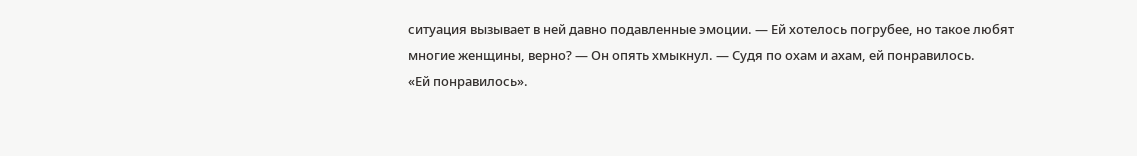ситуация вызывает в ней давно подавленные эмоции. — Ей хотелось погрубее, но такое любят многие женщины, верно? — Он опять хмыкнул. — Судя по охам и ахам, ей понравилось.
«Ей понравилось».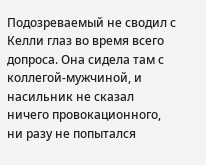Подозреваемый не сводил с Келли глаз во время всего допроса. Она сидела там с коллегой-мужчиной, и насильник не сказал ничего провокационного, ни разу не попытался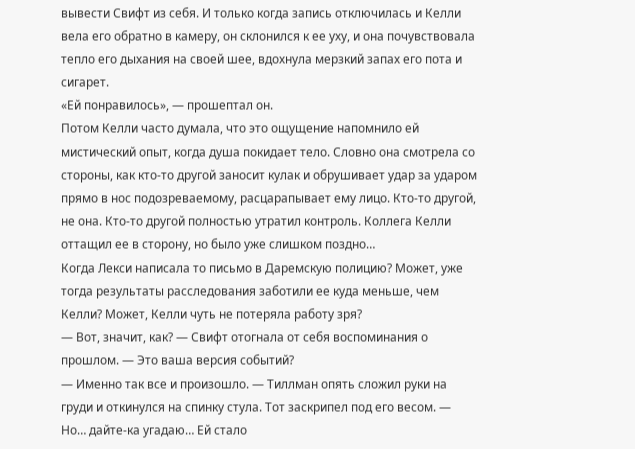вывести Свифт из себя. И только когда запись отключилась и Келли вела его обратно в камеру, он склонился к ее уху, и она почувствовала тепло его дыхания на своей шее, вдохнула мерзкий запах его пота и сигарет.
«Ей понравилось», — прошептал он.
Потом Келли часто думала, что это ощущение напомнило ей мистический опыт, когда душа покидает тело. Словно она смотрела со стороны, как кто-то другой заносит кулак и обрушивает удар за ударом прямо в нос подозреваемому, расцарапывает ему лицо. Кто-то другой, не она. Кто-то другой полностью утратил контроль. Коллега Келли оттащил ее в сторону, но было уже слишком поздно…
Когда Лекси написала то письмо в Даремскую полицию? Может, уже тогда результаты расследования заботили ее куда меньше, чем Келли? Может, Келли чуть не потеряла работу зря?
— Вот, значит, как? — Свифт отогнала от себя воспоминания о прошлом. — Это ваша версия событий?
— Именно так все и произошло. — Тиллман опять сложил руки на груди и откинулся на спинку стула. Тот заскрипел под его весом. — Но… дайте-ка угадаю… Ей стало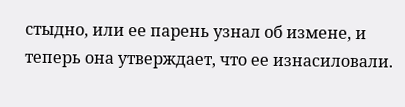стыдно, или ее парень узнал об измене, и теперь она утверждает, что ее изнасиловали.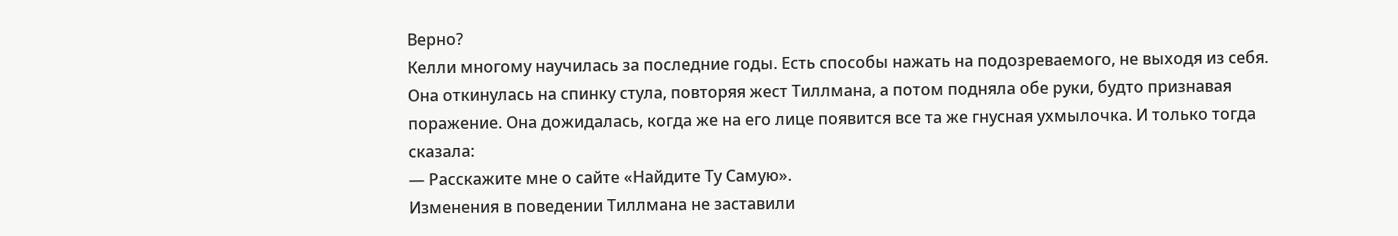Верно?
Келли многому научилась за последние годы. Есть способы нажать на подозреваемого, не выходя из себя. Она откинулась на спинку стула, повторяя жест Тиллмана, а потом подняла обе руки, будто признавая поражение. Она дожидалась, когда же на его лице появится все та же гнусная ухмылочка. И только тогда сказала:
— Расскажите мне о сайте «Найдите Ту Самую».
Изменения в поведении Тиллмана не заставили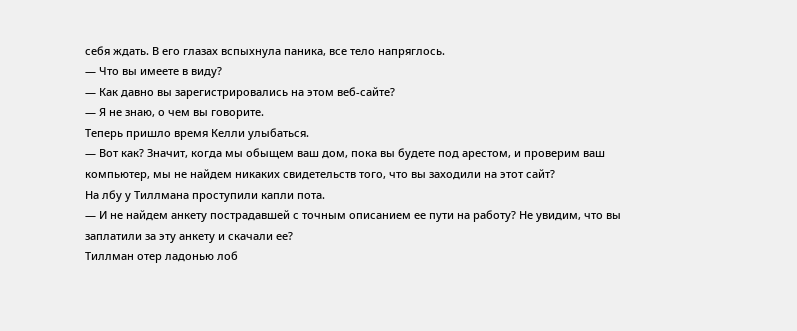себя ждать. В его глазах вспыхнула паника, все тело напряглось.
— Что вы имеете в виду?
— Как давно вы зарегистрировались на этом веб-сайте?
— Я не знаю, о чем вы говорите.
Теперь пришло время Келли улыбаться.
— Вот как? Значит, когда мы обыщем ваш дом, пока вы будете под арестом, и проверим ваш компьютер, мы не найдем никаких свидетельств того, что вы заходили на этот сайт?
На лбу у Тиллмана проступили капли пота.
— И не найдем анкету пострадавшей с точным описанием ее пути на работу? Не увидим, что вы заплатили за эту анкету и скачали ее?
Тиллман отер ладонью лоб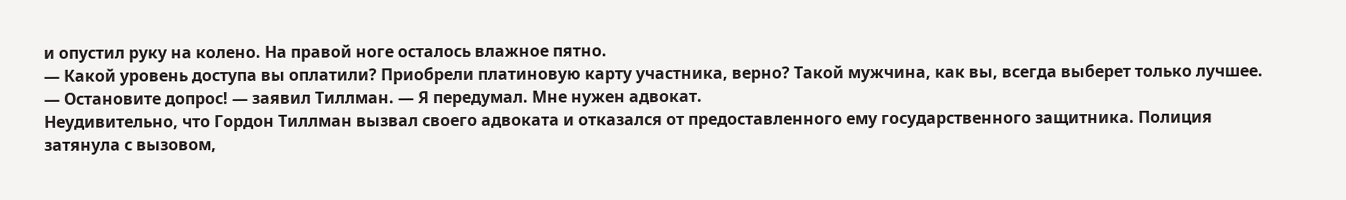и опустил руку на колено. На правой ноге осталось влажное пятно.
— Какой уровень доступа вы оплатили? Приобрели платиновую карту участника, верно? Такой мужчина, как вы, всегда выберет только лучшее.
— Остановите допрос! — заявил Тиллман. — Я передумал. Мне нужен адвокат.
Неудивительно, что Гордон Тиллман вызвал своего адвоката и отказался от предоставленного ему государственного защитника. Полиция затянула с вызовом,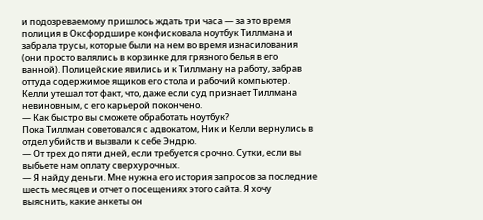и подозреваемому пришлось ждать три часа — за это время полиция в Оксфордшире конфисковала ноутбук Тиллмана и забрала трусы, которые были на нем во время изнасилования (они просто валялись в корзинке для грязного белья в его ванной). Полицейские явились и к Тиллману на работу, забрав оттуда содержимое ящиков его стола и рабочий компьютер. Келли утешал тот факт, что, даже если суд признает Тиллмана невиновным, с его карьерой покончено.
— Как быстро вы сможете обработать ноутбук?
Пока Тиллман советовался с адвокатом, Ник и Келли вернулись в отдел убийств и вызвали к себе Эндрю.
— От трех до пяти дней, если требуется срочно. Сутки, если вы выбьете нам оплату сверхурочных.
— Я найду деньги. Мне нужна его история запросов за последние шесть месяцев и отчет о посещениях этого сайта. Я хочу выяснить, какие анкеты он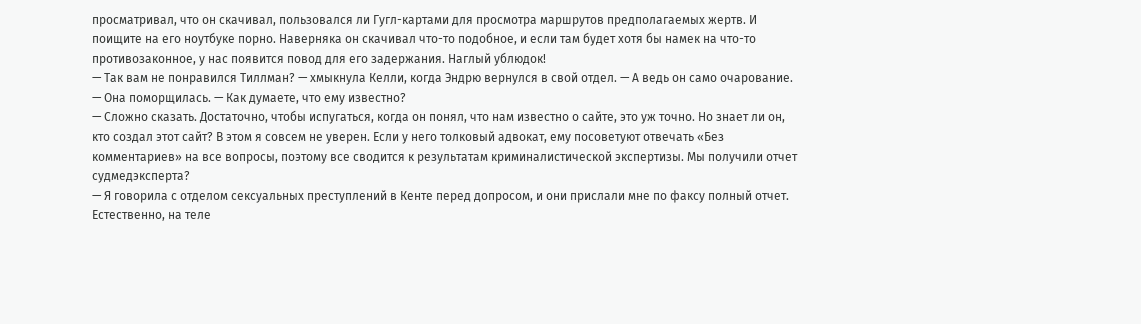просматривал, что он скачивал, пользовался ли Гугл-картами для просмотра маршрутов предполагаемых жертв. И поищите на его ноутбуке порно. Наверняка он скачивал что-то подобное, и если там будет хотя бы намек на что-то противозаконное, у нас появится повод для его задержания. Наглый ублюдок!
— Так вам не понравился Тиллман? — хмыкнула Келли, когда Эндрю вернулся в свой отдел. — А ведь он само очарование. — Она поморщилась. — Как думаете, что ему известно?
— Сложно сказать. Достаточно, чтобы испугаться, когда он понял, что нам известно о сайте, это уж точно. Но знает ли он, кто создал этот сайт? В этом я совсем не уверен. Если у него толковый адвокат, ему посоветуют отвечать «Без комментариев» на все вопросы, поэтому все сводится к результатам криминалистической экспертизы. Мы получили отчет судмедэксперта?
— Я говорила с отделом сексуальных преступлений в Кенте перед допросом, и они прислали мне по факсу полный отчет. Естественно, на теле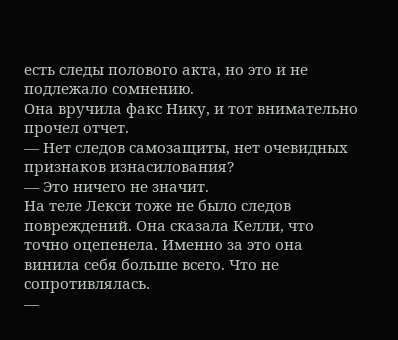есть следы полового акта, но это и не подлежало сомнению.
Она вручила факс Нику, и тот внимательно прочел отчет.
— Нет следов самозащиты, нет очевидных признаков изнасилования?
— Это ничего не значит.
На теле Лекси тоже не было следов повреждений. Она сказала Келли, что точно оцепенела. Именно за это она винила себя больше всего. Что не сопротивлялась.
—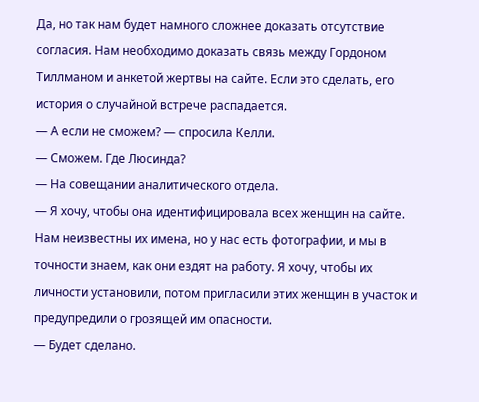Да, но так нам будет намного сложнее доказать отсутствие согласия. Нам необходимо доказать связь между Гордоном Тиллманом и анкетой жертвы на сайте. Если это сделать, его история о случайной встрече распадается.
— А если не сможем? — спросила Келли.
— Сможем. Где Люсинда?
— На совещании аналитического отдела.
— Я хочу, чтобы она идентифицировала всех женщин на сайте. Нам неизвестны их имена, но у нас есть фотографии, и мы в точности знаем, как они ездят на работу. Я хочу, чтобы их личности установили, потом пригласили этих женщин в участок и предупредили о грозящей им опасности.
— Будет сделано.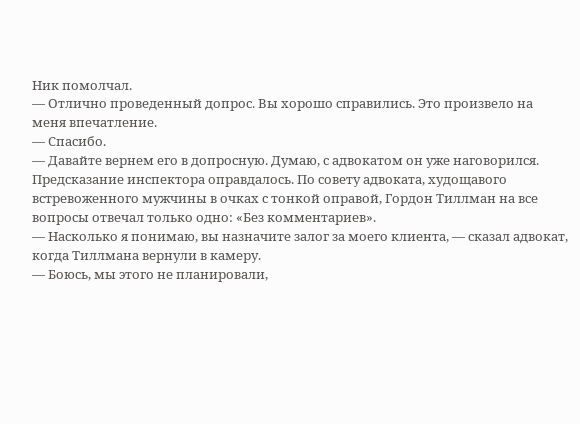Ник помолчал.
— Отлично проведенный допрос. Вы хорошо справились. Это произвело на меня впечатление.
— Спасибо.
— Давайте вернем его в допросную. Думаю, с адвокатом он уже наговорился.
Предсказание инспектора оправдалось. По совету адвоката, худощавого встревоженного мужчины в очках с тонкой оправой, Гордон Тиллман на все вопросы отвечал только одно: «Без комментариев».
— Насколько я понимаю, вы назначите залог за моего клиента, — сказал адвокат, когда Тиллмана вернули в камеру.
— Боюсь, мы этого не планировали,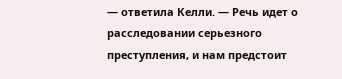— ответила Келли. — Речь идет о расследовании серьезного преступления, и нам предстоит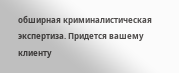обширная криминалистическая экспертиза. Придется вашему клиенту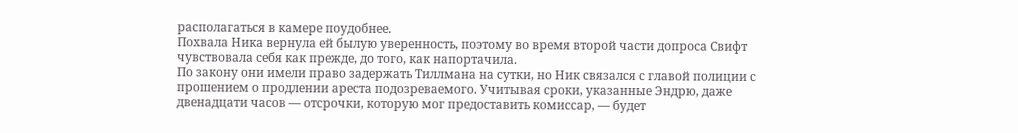располагаться в камере поудобнее.
Похвала Ника вернула ей былую уверенность, поэтому во время второй части допроса Свифт чувствовала себя как прежде, до того, как напортачила.
По закону они имели право задержать Тиллмана на сутки, но Ник связался с главой полиции с прошением о продлении ареста подозреваемого. Учитывая сроки, указанные Эндрю, даже двенадцати часов — отсрочки, которую мог предоставить комиссар, — будет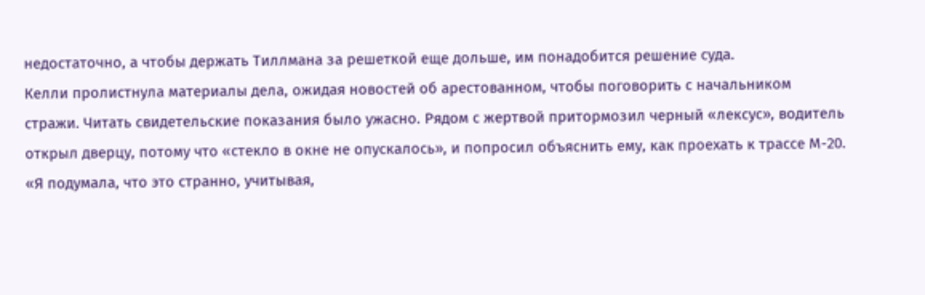недостаточно, а чтобы держать Тиллмана за решеткой еще дольше, им понадобится решение суда.
Келли пролистнула материалы дела, ожидая новостей об арестованном, чтобы поговорить с начальником стражи. Читать свидетельские показания было ужасно. Рядом с жертвой притормозил черный «лексус», водитель открыл дверцу, потому что «стекло в окне не опускалось», и попросил объяснить ему, как проехать к трассе М-20.
«Я подумала, что это странно, учитывая,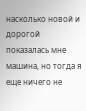насколько новой и дорогой показалась мне машина, но тогда я еще ничего не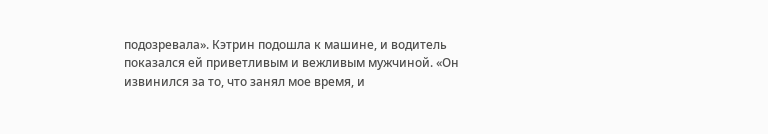подозревала». Кэтрин подошла к машине, и водитель показался ей приветливым и вежливым мужчиной. «Он извинился за то, что занял мое время, и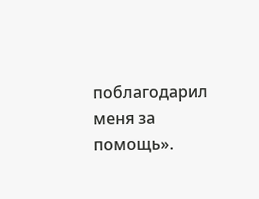поблагодарил меня за помощь».